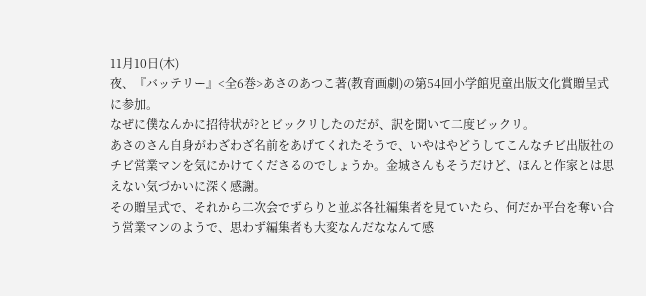11月10日(木)
夜、『バッテリー』<全6巻>あさのあつこ著(教育画劇)の第54回小学館児童出版文化賞贈呈式に参加。
なぜに僕なんかに招待状が?とビックリしたのだが、訳を聞いて二度ビックリ。
あさのさん自身がわざわざ名前をあげてくれたそうで、いやはやどうしてこんなチビ出版社のチビ営業マンを気にかけてくださるのでしょうか。金城さんもそうだけど、ほんと作家とは思えない気づかいに深く感謝。
その贈呈式で、それから二次会でずらりと並ぶ各社編集者を見ていたら、何だか平台を奪い合う営業マンのようで、思わず編集者も大変なんだななんて感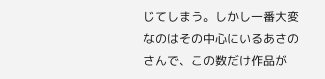じてしまう。しかし一番大変なのはその中心にいるあさのさんで、この数だけ作品が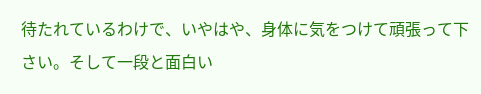待たれているわけで、いやはや、身体に気をつけて頑張って下さい。そして一段と面白い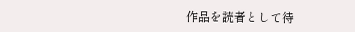作品を読者として待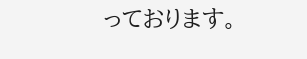っております。